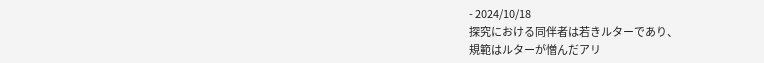- 2024/10/18
探究における同伴者は若きルターであり、
規範はルターが憎んだアリ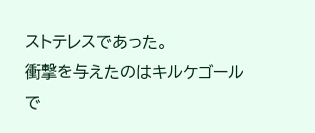ストテレスであった。
衝撃を与えたのはキルケゴールで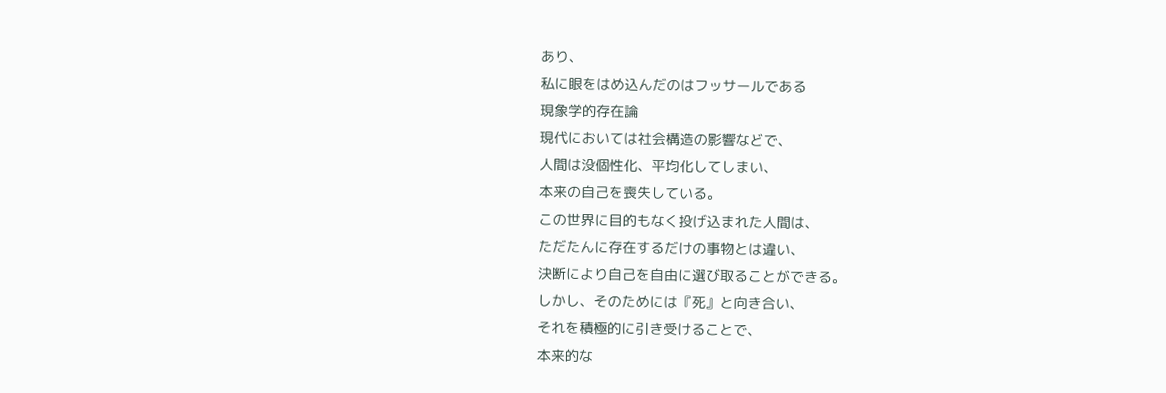あり、
私に眼をはめ込んだのはフッサールである
現象学的存在論
現代においては社会構造の影響などで、
人間は没個性化、平均化してしまい、
本来の自己を喪失している。
この世界に目的もなく投げ込まれた人間は、
ただたんに存在するだけの事物とは違い、
決断により自己を自由に選び取ることができる。
しかし、そのためには『死』と向き合い、
それを積極的に引き受けることで、
本来的な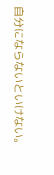自分にならないといけない。